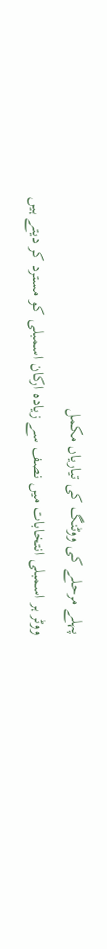پہلے مرحلے کی ووٹنگ کی تیاریاں مکمل
ووٹر ہر اسمبلی انتخابات میں نصف سے زیادہ ارکان اسمبلی کو مسترد کر دیتے ہیں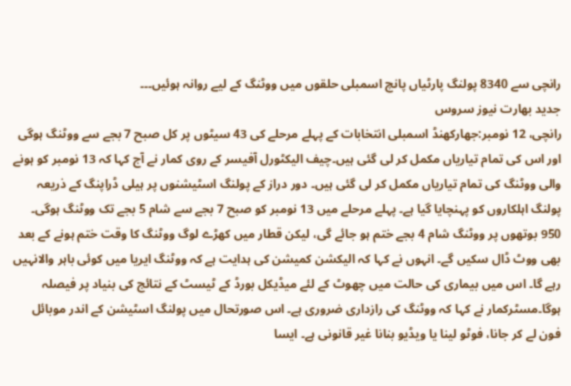رانچی سے 8340 پولنگ پارٹیاں پانچ اسمبلی حلقوں میں ووٹنگ کے لیے روانہ ہوئیں۔۔۔
جدید بھارت نیوز سروس
رانچی، 12 نومبر:جھارکھنڈ اسمبلی انتخابات کے پہلے مرحلے کی 43 سیٹوں پر کل صبح 7 بجے سے ووٹنگ ہوگی اور اس کی تمام تیاریاں مکمل کر لی گئی ہیں۔چیف الیکٹورل آفیسر کے روی کمار نے آج کہا کہ 13 نومبر کو ہونے والی ووٹنگ کی تمام تیاریاں مکمل کر لی گئی ہیں۔ دور دراز کے پولنگ اسٹیشنوں پر ہیلی ڈراپنگ کے ذریعہ پولنگ اہلکاروں کو پہنچایا گیا ہے۔ پہلے مرحلے میں 13 نومبر کو صبح 7 بجے سے شام 5 بجے تک ووٹنگ ہوگی۔ 950 بوتھوں پر ووٹنگ شام 4 بجے ختم ہو جائے گی، لیکن قطار میں کھڑے لوگ ووٹنگ کا وقت ختم ہونے کے بعد بھی ووٹ ڈال سکیں گے۔ انہوں نے کہا کہ الیکشن کمیشن کی ہدایت ہے کہ ووٹنگ ایریا میں کوئی باہر والانہیں رہے گا۔ اس میں بیماری کی حالت میں چھوٹ کے لئے میڈیکل بورڈ کے ٹیسٹ کے نتائج کی بنیاد پر فیصلہ ہوگا۔مسٹرکمار نے کہا کہ ووٹنگ کی رازداری ضروری ہے۔ اس صورتحال میں پولنگ اسٹیشن کے اندر موبائل فون لے کر جانا، فوٹو لینا یا ویڈیو بنانا غیر قانونی ہے۔ ایسا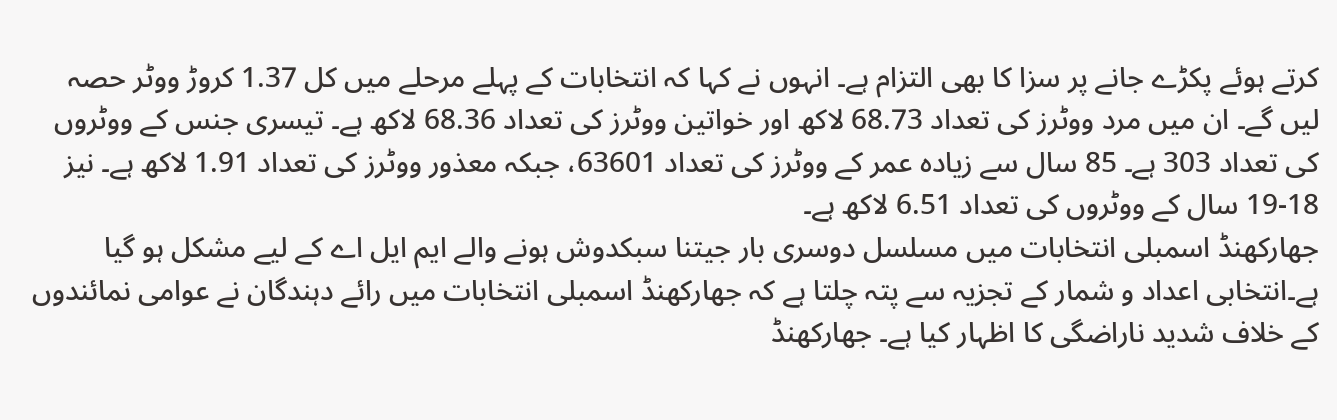کرتے ہوئے پکڑے جانے پر سزا کا بھی التزام ہے۔ انہوں نے کہا کہ انتخابات کے پہلے مرحلے میں کل 1.37 کروڑ ووٹر حصہ لیں گے۔ ان میں مرد ووٹرز کی تعداد 68.73 لاکھ اور خواتین ووٹرز کی تعداد 68.36 لاکھ ہے۔ تیسری جنس کے ووٹروں کی تعداد 303 ہے۔ 85 سال سے زیادہ عمر کے ووٹرز کی تعداد 63601، جبکہ معذور ووٹرز کی تعداد 1.91 لاکھ ہے۔ نیز 18-19 سال کے ووٹروں کی تعداد 6.51 لاکھ ہے۔
جھارکھنڈ اسمبلی انتخابات میں مسلسل دوسری بار جیتنا سبکدوش ہونے والے ایم ایل اے کے لیے مشکل ہو گیا ہے۔انتخابی اعداد و شمار کے تجزیہ سے پتہ چلتا ہے کہ جھارکھنڈ اسمبلی انتخابات میں رائے دہندگان نے عوامی نمائندوں کے خلاف شدید ناراضگی کا اظہار کیا ہے۔ جھارکھنڈ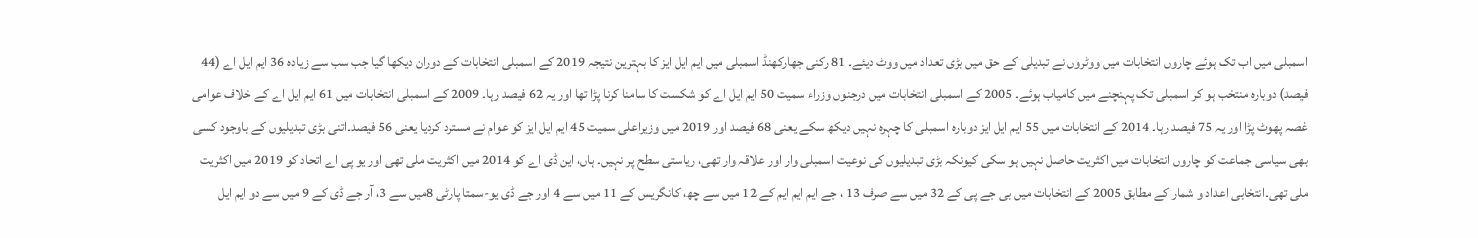اسمبلی میں اب تک ہوئے چاروں انتخابات میں ووٹروں نے تبدیلی کے حق میں بڑی تعداد میں ووٹ دیئے۔ 81 رکنی جھارکھنڈ اسمبلی میں ایم ایل ایز کا بہترین نتیجہ 2019 کے اسمبلی انتخابات کے دوران دیکھا گیا جب سب سے زیادہ 36 ایم ایل اے (44 فیصد) دوبارہ منتخب ہو کر اسمبلی تک پہنچنے میں کامیاب ہوئے۔ 2005 کے اسمبلی انتخابات میں درجنوں وزراء سمیت 50 ایم ایل اے کو شکست کا سامنا کرنا پڑا تھا اور یہ 62 فیصد رہا۔ 2009 کے اسمبلی انتخابات میں 61 ایم ایل اے کے خلاف عوامی غصہ پھوٹ پڑا اور یہ 75 فیصد رہا۔ 2014 کے انتخابات میں 55 ایم ایل ایز دوبارہ اسمبلی کا چہرہ نہیں دیکھ سکے یعنی 68 فیصد اور 2019 میں وزیراعلی سمیت 45 ایم ایل ایز کو عوام نے مسترد کردیا یعنی 56 فیصد۔اتنی بڑی تبدیلیوں کے باوجود کسی بھی سیاسی جماعت کو چاروں انتخابات میں اکثریت حاصل نہیں ہو سکی کیونکہ بڑی تبدیلیوں کی نوعیت اسمبلی وار اور علاقہ وار تھی، ریاستی سطح پر نہیں۔ ہاں، این ڈی اے کو 2014 میں اکثریت ملی تھی اور یو پی اے اتحاد کو 2019 میں اکثریت ملی تھی۔انتخابی اعداد و شمار کے مطابق 2005 کے انتخابات میں بی جے پی کے 32 میں سے صرف 13 ، جے ایم ایم ایم کے 12 میں سے چھ، کانگریس کے 11 میں سے 4 اور جے ڈی یو-سمتا پارٹی 8میں سے 3، آر جے ڈی کے 9 میں سے دو ایم ایل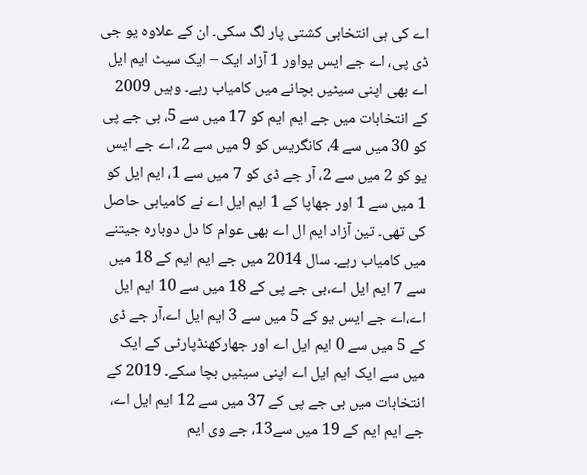اے کی ہی انتخابی کشتی پار لگ سکی۔ ان کے علاوہ یو جی ڈی پی، اے جے ایس یواور 1 آزاد ایک – ایک سیٹ ایم ایل اے بھی اپنی سیٹیں بچانے میں کامیاب رہے۔ وہیں 2009 کے انتخابات میں جے ایم ایم کو 17 میں سے 5، بی جے پی کو 30 میں سے 4، کانگریس کو 9 میں سے 2، اے جے ایس یو کو 2 میں سے 2، آر جے ڈی کو 7 میں سے 1، ایم ایل کو 1 میں سے 1 اور جھاپا کے 1 ایم ایل اے نے کامیابی حاصل کی تھی۔ تین آزاد ایم ال اے بھی عوام کا دل دوبارہ جیتنے میں کامیاب رہے۔ سال 2014 میں جے ایم ایم کے 18 میں سے 7 ایم ایل اے،بی جے پی کے 18 میں سے 10 ایم ایل اے،اے جے ایس یو کے 5 میں سے 3 ایم ایل اے،آر جے ڈی کے 5 میں سے 0 ایم ایل اے اور جھارکھنڈپارٹی کے ایک میں سے ایک ایم ایل اے اپنی سیٹیں بچا سکے۔ 2019 کے انتخابات میں بی جے پی کے 37 میں سے 12 ایم ایل اے، جے ایم ایم کے 19 میں سے13، جے وی ایم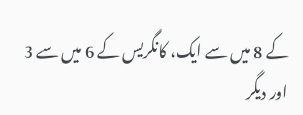کے 8 میں سے ایک، کانگریس کے 6 میں سے 3 اور دیگر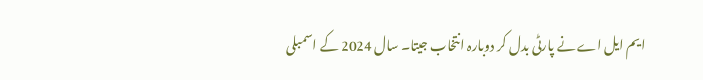ایم ایل اے نے پارٹی بدل کر دوبارہ انتخاب جیتا۔ سال 2024 کے اسمبلی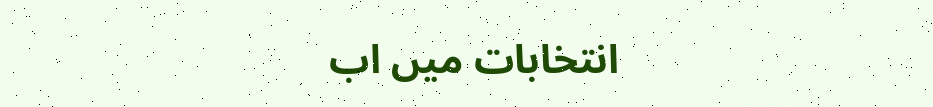انتخابات میں اب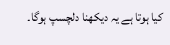کیا ہوتا ہے یہ دیکھنا دلچسپ ہوگا۔